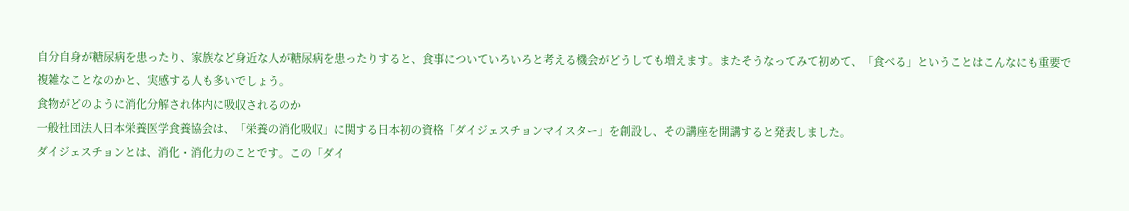自分自身が糖尿病を患ったり、家族など身近な人が糖尿病を患ったりすると、食事についていろいろと考える機会がどうしても増えます。またそうなってみて初めて、「食べる」ということはこんなにも重要で複雑なことなのかと、実感する人も多いでしょう。
食物がどのように消化分解され体内に吸収されるのか
一般社団法人日本栄養医学食養協会は、「栄養の消化吸収」に関する日本初の資格「ダイジェスチョンマイスター」を創設し、その講座を開講すると発表しました。
ダイジェスチョンとは、消化・消化力のことです。この「ダイ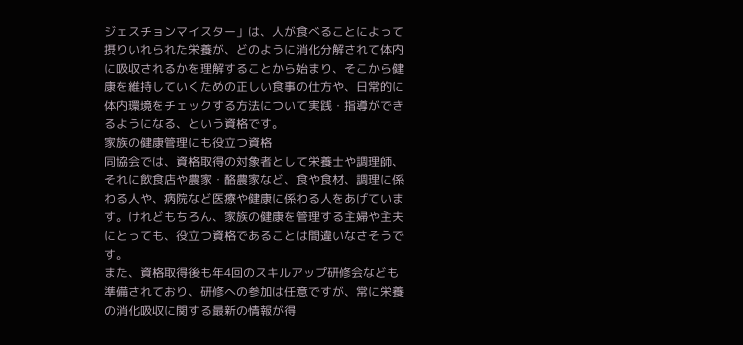ジェスチョンマイスター」は、人が食べることによって摂りいれられた栄養が、どのように消化分解されて体内に吸収されるかを理解することから始まり、そこから健康を維持していくための正しい食事の仕方や、日常的に体内環境をチェックする方法について実践・指導ができるようになる、という資格です。
家族の健康管理にも役立つ資格
同協会では、資格取得の対象者として栄養士や調理師、それに飲食店や農家・酪農家など、食や食材、調理に係わる人や、病院など医療や健康に係わる人をあげています。けれどもちろん、家族の健康を管理する主婦や主夫にとっても、役立つ資格であることは間違いなさそうです。
また、資格取得後も年4回のスキルアップ研修会なども準備されており、研修への参加は任意ですが、常に栄養の消化吸収に関する最新の情報が得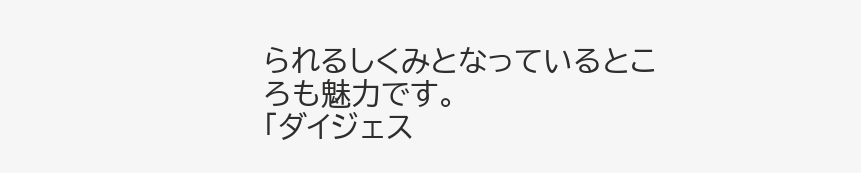られるしくみとなっているところも魅力です。
「ダイジェス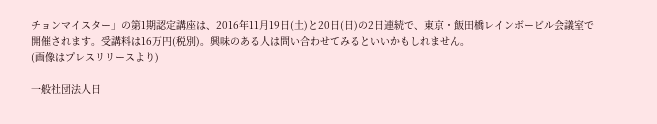チョンマイスター」の第1期認定講座は、2016年11月19日(土)と20日(日)の2日連続で、東京・飯田橋レインボービル会議室で開催されます。受講料は16万円(税別)。興味のある人は問い合わせてみるといいかもしれません。
(画像はプレスリリースより)

一般社団法人日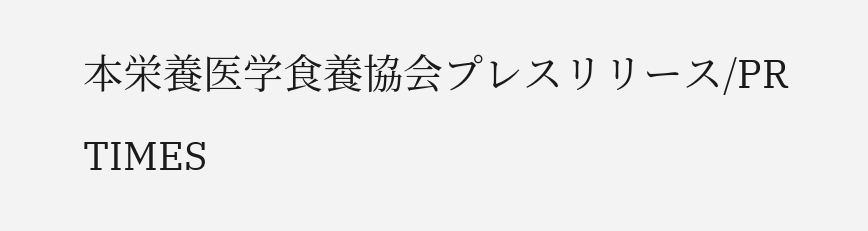本栄養医学食養協会プレスリリース/PR TIMES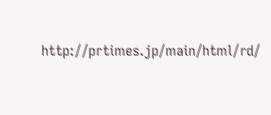http://prtimes.jp/main/html/rd/